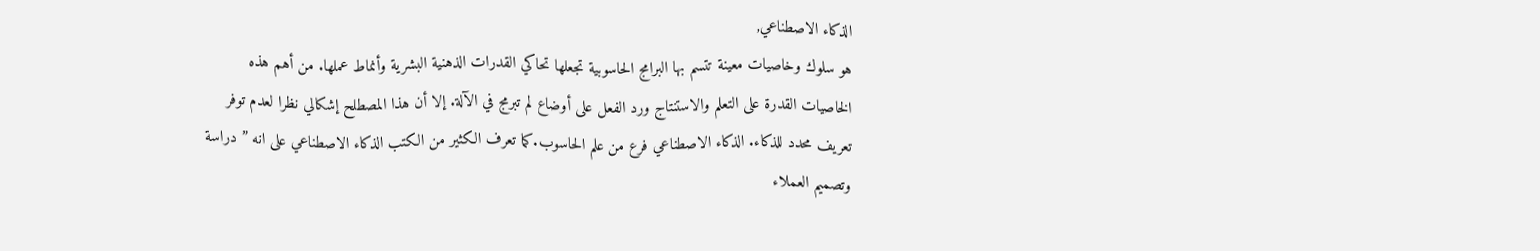الذكاء الاصطناعي,
هو سلوك وخاصيات معينة تتسم بها البرامج الحاسوبية تجعلها تحاكي القدرات الذهنية البشرية وأنماط عملها. من أهم هذه الخاصيات القدرة على التعلم والاستنتاج ورد الفعل على أوضاع لم تبرمج في الآلة. إلا أن هذا المصطلح إشكالي نظرا لعدم توفر تعريف محدد للذكاء. الذكاء الاصطناعي فرع من علم الحاسوب.كما تعرف الكثير من الكتب الذكاء الاصطناعي على انه ” دراسة وتصميم العملاء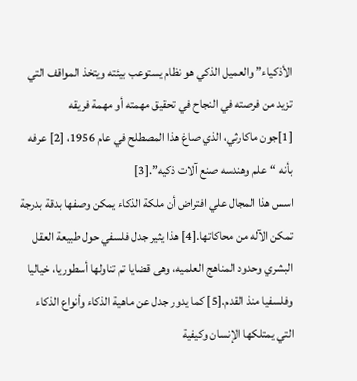الأذكياء” والعميل الذكي هو نظام يستوعب بيئته ويتخذ المواقف التي تزيد من فرصته في النجاح في تحقيق مهمته أو مهمة فريقه
[1]جون ماكارثي، الذي صاغ هذا المصطلح في عام 1956، [2] عرفه بأنه “علم وهندسه صنع آلات ذكيه”.[3]
اسس هذا المجال علي افتراض أن ملكة الذكاء يمكن وصفها بدقة بدرجة تمكن الآله من محاكاتها.[4] هذا يثير جدل فلسفي حول طبيعة العقل البشري وحدود المناهج العلميه، وهى قضايا تم تناولها أسطوريا، خياليا وفلسفيا منذ القدم.[5] كما يدور جدل عن ماهية الذكاء وأنواع الذكاء التي يمتلكها الإنسان وكيفية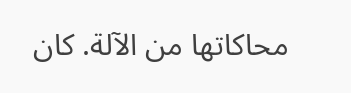محاكاتها من الآلة. كان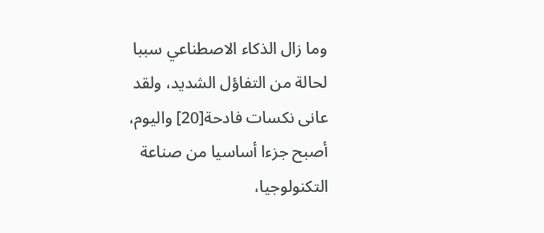وما زال الذكاء الاصطناعي سببا لحالة من التفاؤل الشديد، ولقد عانى نكسات فادحة[20] واليوم، أصبح جزءا أساسيا من صناعة التكنولوجيا،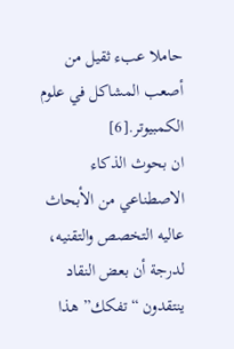حاملا عبء ثقيل من أصعب المشاكل في علوم الكمبيوتر.[6]
ان بحوث الذكاء الاصطناعي من الأبحاث عاليه التخصص والتقنيه، لدرجة أن بعض النقاد ينتقدون “تفكك” هذا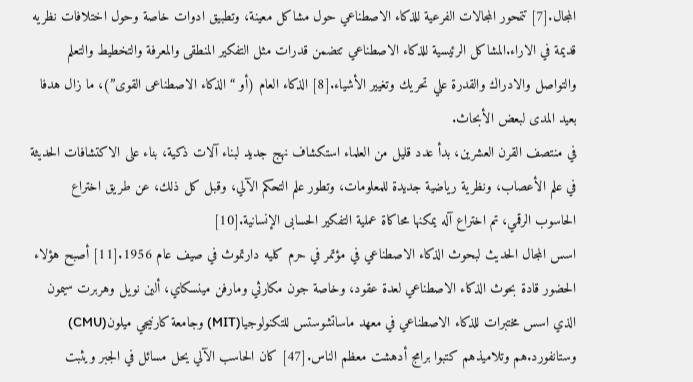المجال.[7] تتمحور المجالات الفرعية للذكاء الاصطناعي حول مشاكل معينة، وتطبيق ادوات خاصة وحول اختلافات نظريه قديمة في الاراء.المشاكل الرئيسية للذكاء الاصطناعي تتضمن قدرات مثل التفكير المنطقى والمعرفة والتخطيط والتعلم والتواصل والادراك والقدرة علي تحريك وتغيير الأشياء.[8] الذكاء العام (أو “الذكاء الاصطناعى القوى”)، ما زال هدفا بعيد المدى لبعض الأبحاث.
في منتصف القرن العشرين، بدأ عدد قليل من العلماء استكشاف نهج جديد لبناء آلات ذكية، بناء على الاكتشافات الحديثة في علم الأعصاب، ونظرية رياضية جديدة للمعلومات، وتطور علم التحكم الآلي، وقبل كل ذلك، عن طريق اختراع الحاسوب الرقمي، تم اختراع آله يمكنها محاكاة عملية التفكير الحسابى الإنسانية.[10]
اسس المجال الحديث لبحوث الذكاء الاصطناعي في مؤتمر في حرم كليه دارتموث في صيف عام 1956.[11] أصبح هؤلاء الحضور قادة بحوث الذكاء الاصطناعي لعدة عقود، وخاصة جون مكارثي ومارفن مينسكاي، ألين نويل وهربرت سيمون الذي اسس مختبرات للذكاء الاصطناعي في معهد ماساتشوستس للتكنولوجيا(MIT) وجامعة كارنيجي ميلون(CMU) وستانفورد.هم وتلاميذهم كتبوا برامج أدهشت معظم الناس.[47] كان الحاسب الآلي يحل مسائل في الجبر ويثبت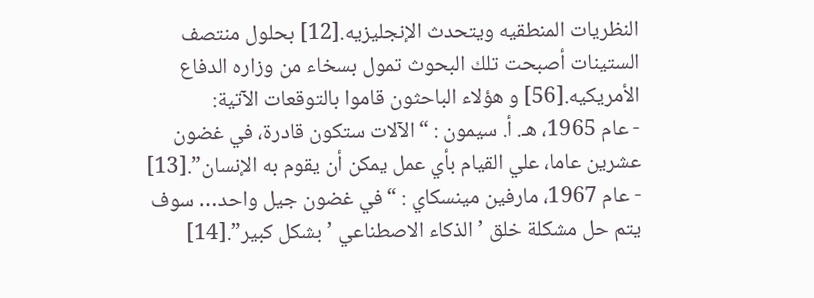النظريات المنطقيه ويتحدث الإنجليزيه.[12] بحلول منتصف الستينات أصبحت تلك البحوث تمول بسخاء من وزاره الدفاع الأمريكيه.[56] و هؤلاء الباحثون قاموا بالتوقعات الآتية:
- عام 1965، هـ. أ. سيمون : “الآلات ستكون قادرة، في غضون عشرين عاما، علي القيام بأي عمل يمكن أن يقوم به الإنسان”.[13]
- عام 1967، مارفين مينسكاي : “في غضون جيل واحد… سوف يتم حل مشكلة خلق ’ الذكاء الاصطناعي ’ بشكل كبير”.[14]